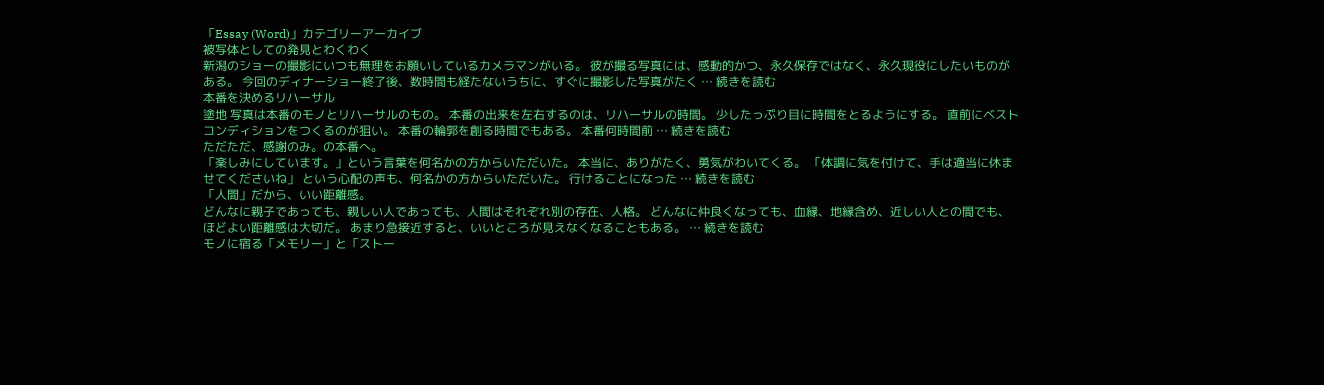「Essay (Word)」カテゴリーアーカイブ
被写体としての発見とわくわく
新潟のショーの撮影にいつも無理をお願いしているカメラマンがいる。 彼が撮る写真には、感動的かつ、永久保存ではなく、永久現役にしたいものがある。 今回のディナーショー終了後、数時間も経たないうちに、すぐに撮影した写真がたく … 続きを読む
本番を決めるリハーサル
塗地 写真は本番のモノとリハーサルのもの。 本番の出来を左右するのは、リハーサルの時間。 少したっぷり目に時間をとるようにする。 直前にベストコンディションをつくるのが狙い。 本番の輪郭を創る時間でもある。 本番何時間前 … 続きを読む
ただただ、感謝のみ。の本番へ。
「楽しみにしています。」という言葉を何名かの方からいただいた。 本当に、ありがたく、勇気がわいてくる。 「体調に気を付けて、手は適当に休ませてくださいね」 という心配の声も、何名かの方からいただいた。 行けることになった … 続きを読む
「人間」だから、いい距離感。
どんなに親子であっても、親しい人であっても、人間はそれぞれ別の存在、人格。 どんなに仲良くなっても、血縁、地縁含め、近しい人との間でも、 ほどよい距離感は大切だ。 あまり急接近すると、いいところが見えなくなることもある。 … 続きを読む
モノに宿る「メモリー」と「ストー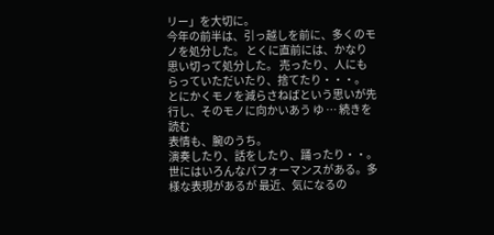リー」を大切に。
今年の前半は、引っ越しを前に、多くのモノを処分した。 とくに直前には、かなり思い切って処分した。 売ったり、人にもらっていただいたり、捨てたり・・・。 とにかくモノを減らさねばという思いが先行し、そのモノに向かいあう ゆ … 続きを読む
表情も、腕のうち。
演奏したり、話をしたり、踊ったり・・。 世にはいろんなパフォーマンスがある。多様な表現があるが 最近、気になるの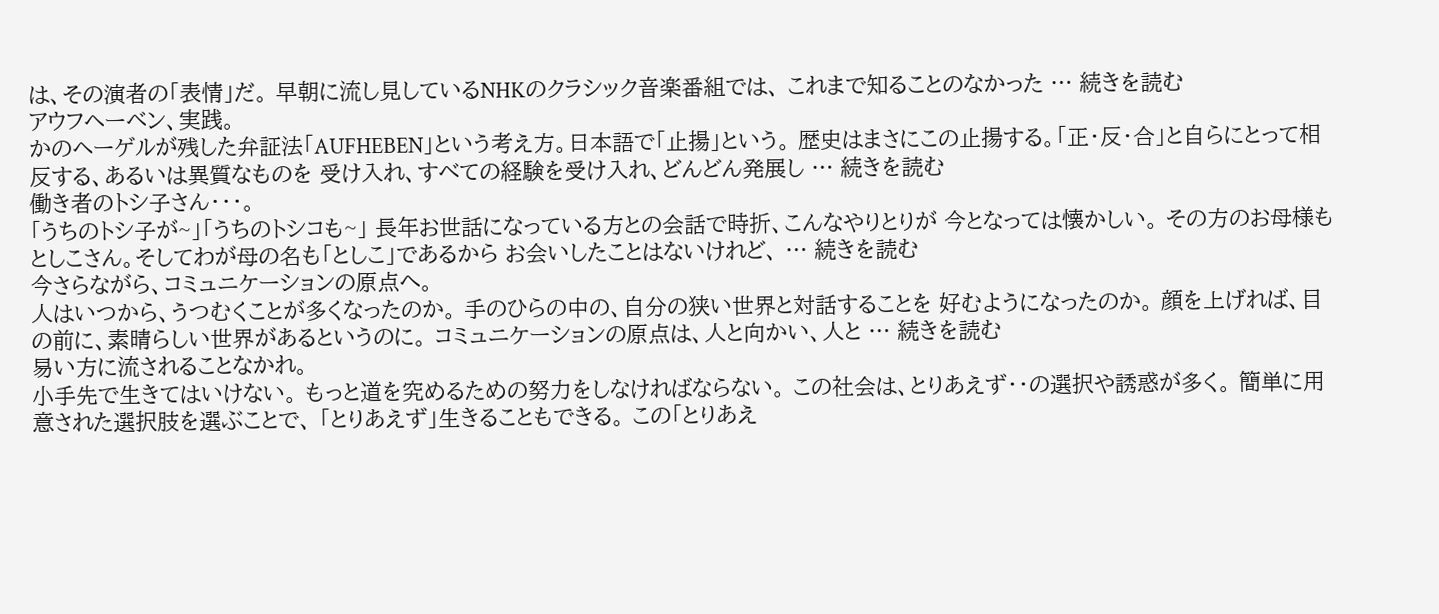は、その演者の「表情」だ。 早朝に流し見しているNHKのクラシック音楽番組では、 これまで知ることのなかった … 続きを読む
アウフヘーベン、実践。
かのヘーゲルが残した弁証法「AUFHEBEN」という考え方。日本語で「止揚」という。 歴史はまさにこの止揚する。「正・反・合」と自らにとって相反する、あるいは異質なものを 受け入れ、すべての経験を受け入れ、どんどん発展し … 続きを読む
働き者のトシ子さん・・・。
「うちのトシ子が~」「うちのトシコも~」 長年お世話になっている方との会話で時折、こんなやりとりが 今となっては懐かしい。 その方のお母様もとしこさん。そしてわが母の名も「としこ」であるから お会いしたことはないけれど、 … 続きを読む
今さらながら、コミュニケーションの原点へ。
人はいつから、うつむくことが多くなったのか。 手のひらの中の、自分の狭い世界と対話することを 好むようになったのか。 顔を上げれば、目の前に、素晴らしい世界があるというのに。 コミュニケーションの原点は、人と向かい、人と … 続きを読む
易い方に流されることなかれ。
小手先で生きてはいけない。 もっと道を究めるための努力をしなければならない。 この社会は、とりあえず・・の選択や誘惑が多く。 簡単に用意された選択肢を選ぶことで、 「とりあえず」生きることもできる。 この「とりあえ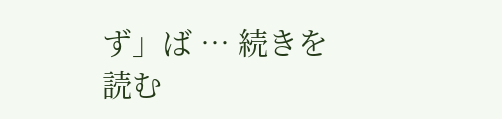ず」ば … 続きを読む